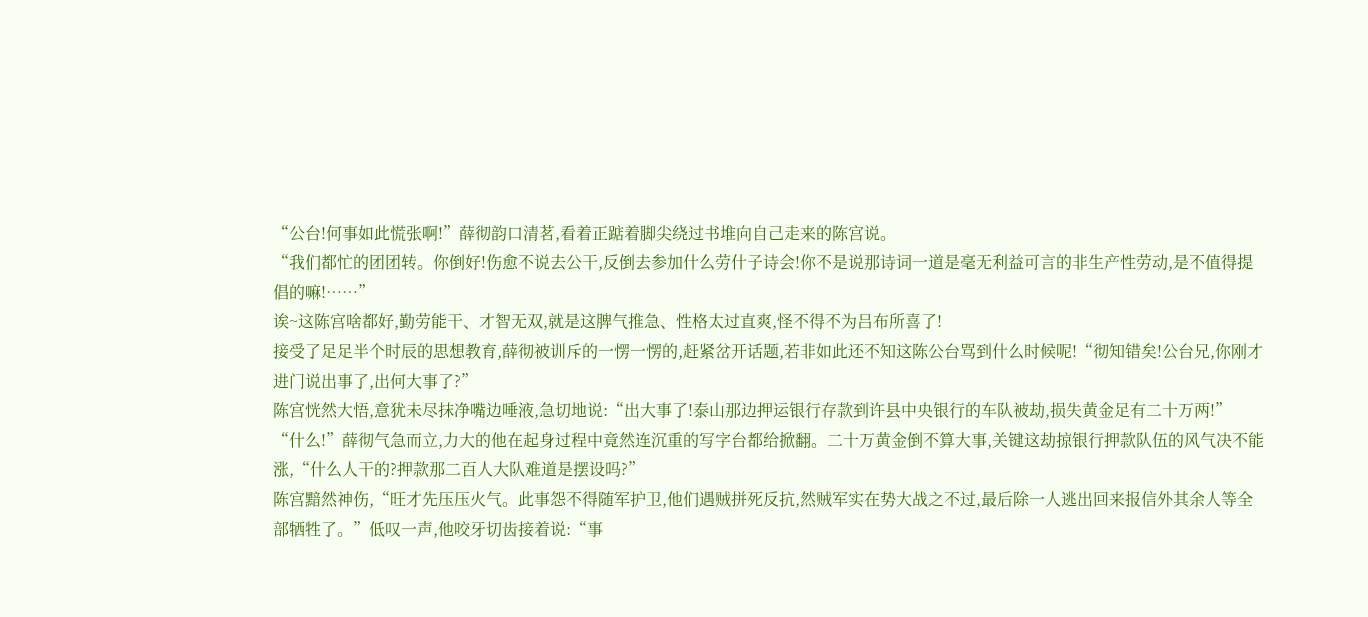“公台!何事如此慌张啊!”薛彻韵口清茗,看着正踮着脚尖绕过书堆向自己走来的陈宫说。
“我们都忙的团团转。你倒好!伤愈不说去公干,反倒去参加什么劳什子诗会!你不是说那诗词一道是毫无利益可言的非生产性劳动,是不值得提倡的嘛!……”
诶~这陈宫啥都好,勤劳能干、才智无双,就是这脾气推急、性格太过直爽,怪不得不为吕布所喜了!
接受了足足半个时辰的思想教育,薛彻被训斥的一愣一愣的,赶紧岔开话题,若非如此还不知这陈公台骂到什么时候呢!“彻知错矣!公台兄,你刚才进门说出事了,出何大事了?”
陈宫恍然大悟,意犹未尽抹净嘴边唾液,急切地说:“出大事了!泰山那边押运银行存款到许县中央银行的车队被劫,损失黄金足有二十万两!”
“什么!”薛彻气急而立,力大的他在起身过程中竟然连沉重的写字台都给掀翻。二十万黄金倒不算大事,关键这劫掠银行押款队伍的风气决不能涨,“什么人干的?押款那二百人大队难道是摆设吗?”
陈宫黯然神伤,“旺才先压压火气。此事怨不得随军护卫,他们遇贼拼死反抗,然贼军实在势大战之不过,最后除一人逃出回来报信外其余人等全部牺牲了。”低叹一声,他咬牙切齿接着说:“事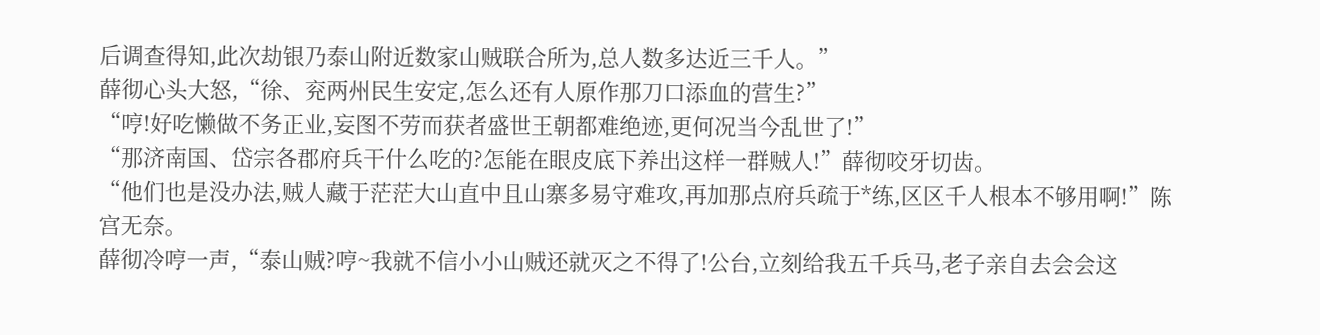后调查得知,此次劫银乃泰山附近数家山贼联合所为,总人数多达近三千人。”
薛彻心头大怒,“徐、兖两州民生安定,怎么还有人原作那刀口添血的营生?”
“哼!好吃懒做不务正业,妄图不劳而获者盛世王朝都难绝迹,更何况当今乱世了!”
“那济南国、岱宗各郡府兵干什么吃的?怎能在眼皮底下养出这样一群贼人!”薛彻咬牙切齿。
“他们也是没办法,贼人藏于茫茫大山直中且山寨多易守难攻,再加那点府兵疏于*练,区区千人根本不够用啊!”陈宫无奈。
薛彻冷哼一声,“泰山贼?哼~我就不信小小山贼还就灭之不得了!公台,立刻给我五千兵马,老子亲自去会会这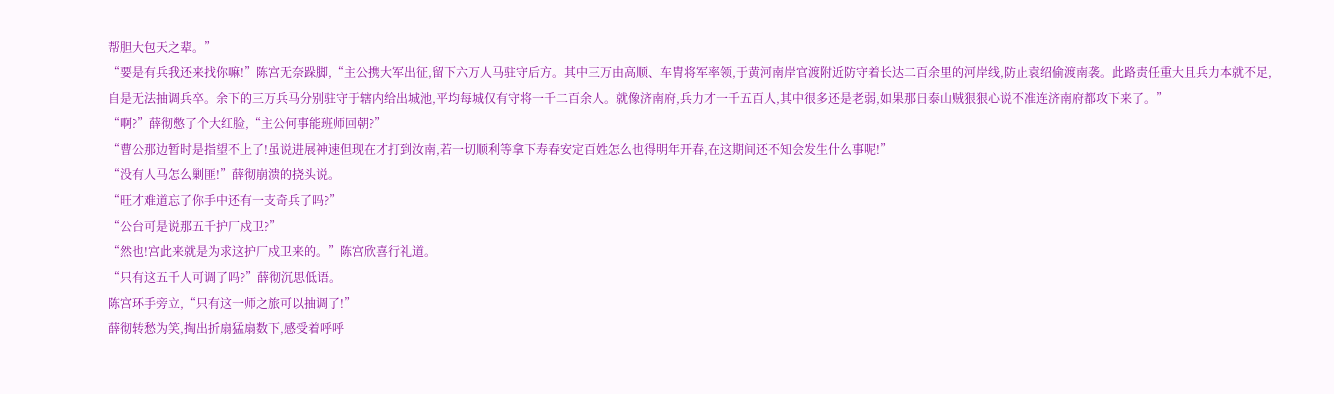帮胆大包天之辈。”
“要是有兵我还来找你嘛!”陈宫无奈跺脚,“主公携大军出征,留下六万人马驻守后方。其中三万由高顺、车胄将军率领,于黄河南岸官渡附近防守着长达二百余里的河岸线,防止袁绍偷渡南袭。此路责任重大且兵力本就不足,自是无法抽调兵卒。余下的三万兵马分别驻守于辖内给出城池,平均每城仅有守将一千二百余人。就像济南府,兵力才一千五百人,其中很多还是老弱,如果那日泰山贼狠狠心说不准连济南府都攻下来了。”
“啊?”薛彻憋了个大红脸,“主公何事能班师回朝?”
“曹公那边暂时是指望不上了!虽说进展神速但现在才打到汝南,若一切顺利等拿下寿春安定百姓怎么也得明年开春,在这期间还不知会发生什么事呢!”
“没有人马怎么剿匪!”薛彻崩溃的挠头说。
“旺才难道忘了你手中还有一支奇兵了吗?”
“公台可是说那五千护厂戍卫?”
“然也!宫此来就是为求这护厂戍卫来的。”陈宫欣喜行礼道。
“只有这五千人可调了吗?”薛彻沉思低语。
陈宫环手旁立,“只有这一师之旅可以抽调了!”
薛彻转愁为笑,掏出折扇猛扇数下,感受着呼呼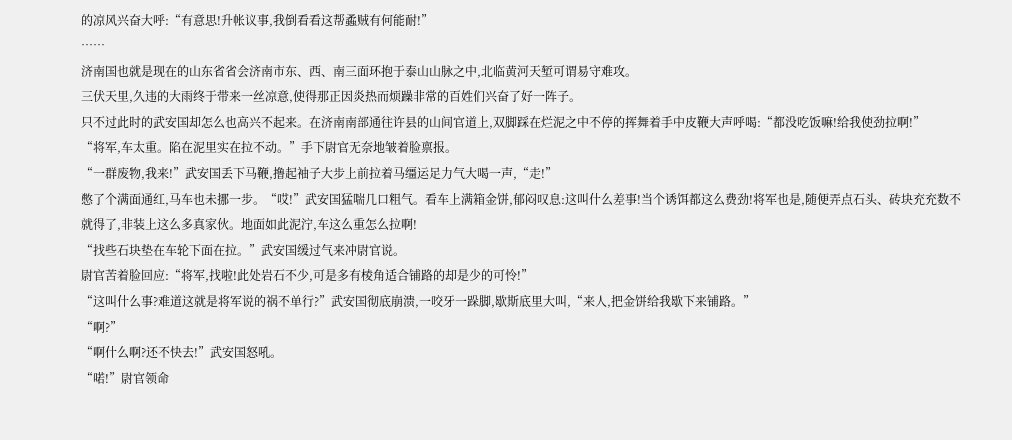的凉风兴奋大呼:“有意思!升帐议事,我倒看看这帮蟊贼有何能耐!”
……
济南国也就是现在的山东省省会济南市东、西、南三面环抱于泰山山脉之中,北临黄河天堑可谓易守难攻。
三伏天里,久违的大雨终于带来一丝凉意,使得那正因炎热而烦躁非常的百姓们兴奋了好一阵子。
只不过此时的武安国却怎么也高兴不起来。在济南南部通往许县的山间官道上,双脚踩在烂泥之中不停的挥舞着手中皮鞭大声呼喝:“都没吃饭嘛!给我使劲拉啊!”
“将军,车太重。陷在泥里实在拉不动。”手下尉官无奈地皱着脸禀报。
“一群废物,我来!”武安国丢下马鞭,撸起袖子大步上前拉着马缰运足力气大喝一声,“走!”
憋了个满面通红,马车也未挪一步。“哎!”武安国猛喘几口粗气。看车上满箱金饼,郁闷叹息:这叫什么差事!当个诱饵都这么费劲!将军也是,随便弄点石头、砖块充充数不就得了,非装上这么多真家伙。地面如此泥泞,车这么重怎么拉啊!
“找些石块垫在车轮下面在拉。”武安国缓过气来冲尉官说。
尉官苦着脸回应:“将军,找啦!此处岩石不少,可是多有棱角适合铺路的却是少的可怜!”
“这叫什么事?难道这就是将军说的祸不单行?”武安国彻底崩溃,一咬牙一跺脚,歇斯底里大叫,“来人,把金饼给我歇下来铺路。”
“啊?”
“啊什么啊?还不快去!”武安国怒吼。
“喏!”尉官领命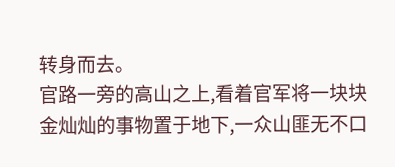转身而去。
官路一旁的高山之上,看着官军将一块块金灿灿的事物置于地下,一众山匪无不口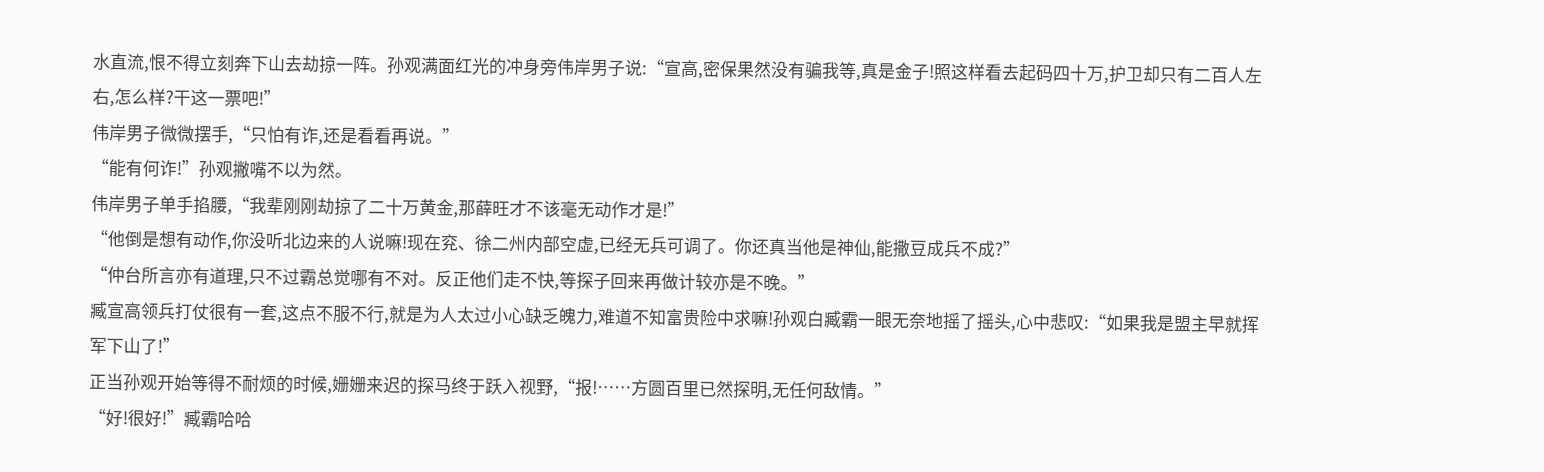水直流,恨不得立刻奔下山去劫掠一阵。孙观满面红光的冲身旁伟岸男子说:“宣高,密保果然没有骗我等,真是金子!照这样看去起码四十万,护卫却只有二百人左右,怎么样?干这一票吧!”
伟岸男子微微摆手,“只怕有诈,还是看看再说。”
“能有何诈!”孙观撇嘴不以为然。
伟岸男子单手掐腰,“我辈刚刚劫掠了二十万黄金,那薛旺才不该毫无动作才是!”
“他倒是想有动作,你没听北边来的人说嘛!现在兖、徐二州内部空虚,已经无兵可调了。你还真当他是神仙,能撒豆成兵不成?”
“仲台所言亦有道理,只不过霸总觉哪有不对。反正他们走不快,等探子回来再做计较亦是不晚。”
臧宣高领兵打仗很有一套,这点不服不行,就是为人太过小心缺乏魄力,难道不知富贵险中求嘛!孙观白臧霸一眼无奈地摇了摇头,心中悲叹:“如果我是盟主早就挥军下山了!”
正当孙观开始等得不耐烦的时候,姗姗来迟的探马终于跃入视野,“报!……方圆百里已然探明,无任何敌情。”
“好!很好!”臧霸哈哈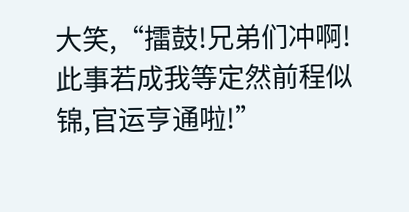大笑,“擂鼓!兄弟们冲啊!此事若成我等定然前程似锦,官运亨通啦!”